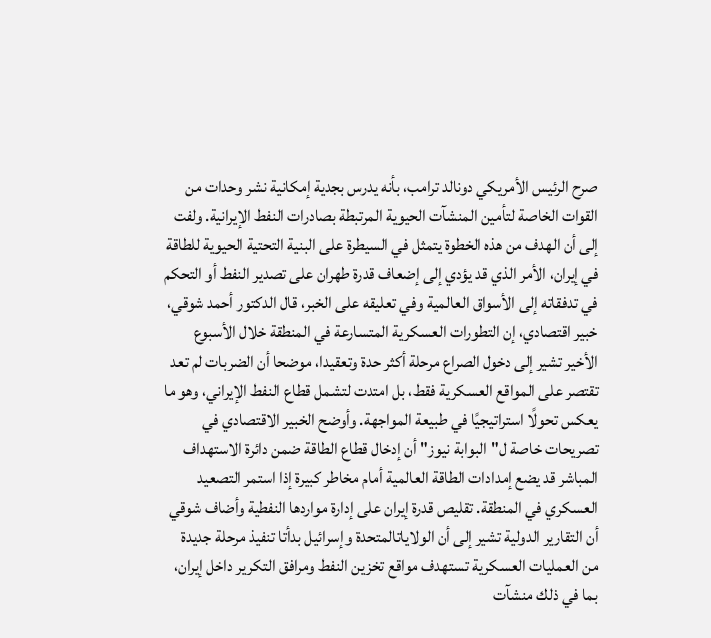صرح الرئيس الأمريكي دونالد ترامب، بأنه يدرس بجدية إمكانية نشر وحدات من القوات الخاصة لتأمين المنشآت الحيوية المرتبطة بصادرات النفط الإيرانية. ولفت إلى أن الهدف من هذه الخطوة يتمثل في السيطرة على البنية التحتية الحيوية للطاقة في إيران، الأمر الذي قد يؤدي إلى إضعاف قدرة طهران على تصدير النفط أو التحكم في تدفقاته إلى الأسواق العالمية وفي تعليقه على الخبر، قال الدكتور أحمد شوقي، خبير اقتصادي، إن التطورات العسكرية المتسارعة في المنطقة خلال الأسبوع الأخير تشير إلى دخول الصراع مرحلة أكثر حدة وتعقيدا، موضحا أن الضربات لم تعد تقتصر على المواقع العسكرية فقط، بل امتدت لتشمل قطاع النفط الإيراني، وهو ما يعكس تحولًا استراتيجيًا في طبيعة المواجهة. وأوضح الخبير الاقتصادي في تصريحات خاصة ل"البوابة نيوز" أن إدخال قطاع الطاقة ضمن دائرة الاستهداف المباشر قد يضع إمدادات الطاقة العالمية أمام مخاطر كبيرة إذا استمر التصعيد العسكري في المنطقة. تقليص قدرة إيران على إدارة مواردها النفطية وأضاف شوقي أن التقارير الدولية تشير إلى أن الولاياتالمتحدة وإسرائيل بدأتا تنفيذ مرحلة جديدة من العمليات العسكرية تستهدف مواقع تخزين النفط ومرافق التكرير داخل إيران، بما في ذلك منشآت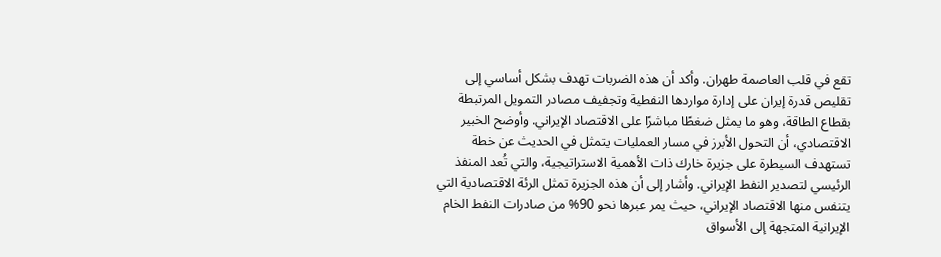تقع في قلب العاصمة طهران. وأكد أن هذه الضربات تهدف بشكل أساسي إلى تقليص قدرة إيران على إدارة مواردها النفطية وتجفيف مصادر التمويل المرتبطة بقطاع الطاقة، وهو ما يمثل ضغطًا مباشرًا على الاقتصاد الإيراني. وأوضح الخبير الاقتصادي، أن التحول الأبرز في مسار العمليات يتمثل في الحديث عن خطة تستهدف السيطرة على جزيرة خارك ذات الأهمية الاستراتيجية، والتي تُعد المنفذ الرئيسي لتصدير النفط الإيراني. وأشار إلى أن هذه الجزيرة تمثل الرئة الاقتصادية التي يتنفس منها الاقتصاد الإيراني، حيث يمر عبرها نحو 90% من صادرات النفط الخام الإيرانية المتجهة إلى الأسواق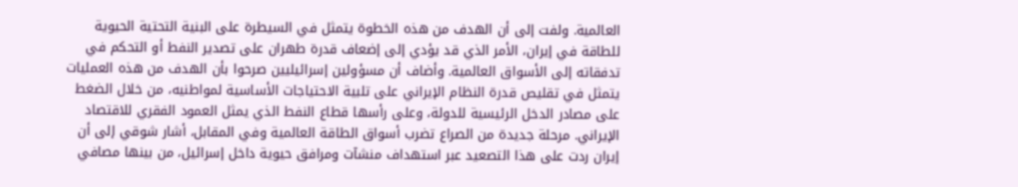العالمية. ولفت إلى أن الهدف من هذه الخطوة يتمثل في السيطرة على البنية التحتية الحيوية للطاقة في إيران، الأمر الذي قد يؤدي إلى إضعاف قدرة طهران على تصدير النفط أو التحكم في تدفقاته إلى الأسواق العالمية. وأضاف أن مسؤولين إسرائيليين صرحوا بأن الهدف من هذه العمليات يتمثل في تقليص قدرة النظام الإيراني على تلبية الاحتياجات الأساسية لمواطنيه، من خلال الضغط على مصادر الدخل الرئيسية للدولة، وعلى رأسها قطاع النفط الذي يمثل العمود الفقري للاقتصاد الإيراني. مرحلة جديدة من الصراع تضرب أسواق الطاقة العالمية وفي المقابل، أشار شوقي إلى أن إيران ردت على هذا التصعيد عبر استهداف منشآت ومرافق حيوية داخل إسرائيل، من بينها مصافي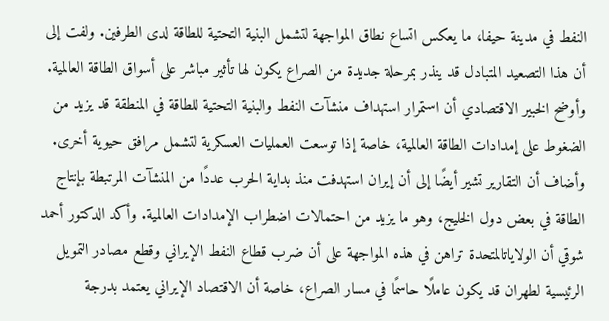النفط في مدينة حيفا، ما يعكس اتساع نطاق المواجهة لتشمل البنية التحتية للطاقة لدى الطرفين. ولفت إلى أن هذا التصعيد المتبادل قد ينذر بمرحلة جديدة من الصراع يكون لها تأثير مباشر على أسواق الطاقة العالمية. وأوضح الخبير الاقتصادي أن استمرار استهداف منشآت النفط والبنية التحتية للطاقة في المنطقة قد يزيد من الضغوط على إمدادات الطاقة العالمية، خاصة إذا توسعت العمليات العسكرية لتشمل مرافق حيوية أخرى. وأضاف أن التقارير تشير أيضًا إلى أن إيران استهدفت منذ بداية الحرب عددًا من المنشآت المرتبطة بإنتاج الطاقة في بعض دول الخليج، وهو ما يزيد من احتمالات اضطراب الإمدادات العالمية. وأكد الدكتور أحمد شوقي أن الولاياتالمتحدة تراهن في هذه المواجهة على أن ضرب قطاع النفط الإيراني وقطع مصادر التمويل الرئيسية لطهران قد يكون عاملًا حاسمًا في مسار الصراع، خاصة أن الاقتصاد الإيراني يعتمد بدرجة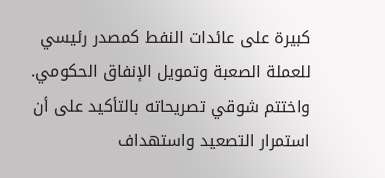كبيرة على عائدات النفط كمصدر رئيسي للعملة الصعبة وتمويل الإنفاق الحكومي. واختتم شوقي تصريحاته بالتأكيد على أن استمرار التصعيد واستهداف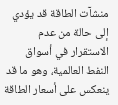منشآت الطاقة قد يؤدي إلى حالة من عدم الاستقرار في أسواق النفط العالمية، وهو ما قد ينعكس على أسعار الطاقة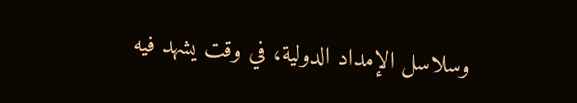وسلاسل الإمداد الدولية، في وقت يشهد فيه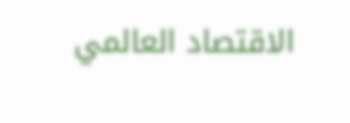الاقتصاد العالمي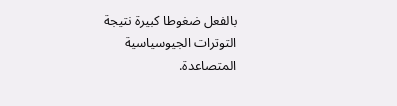بالفعل ضغوطا كبيرة نتيجة التوترات الجيوسياسية المتصاعدة.